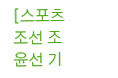[스포츠조선 조윤선 기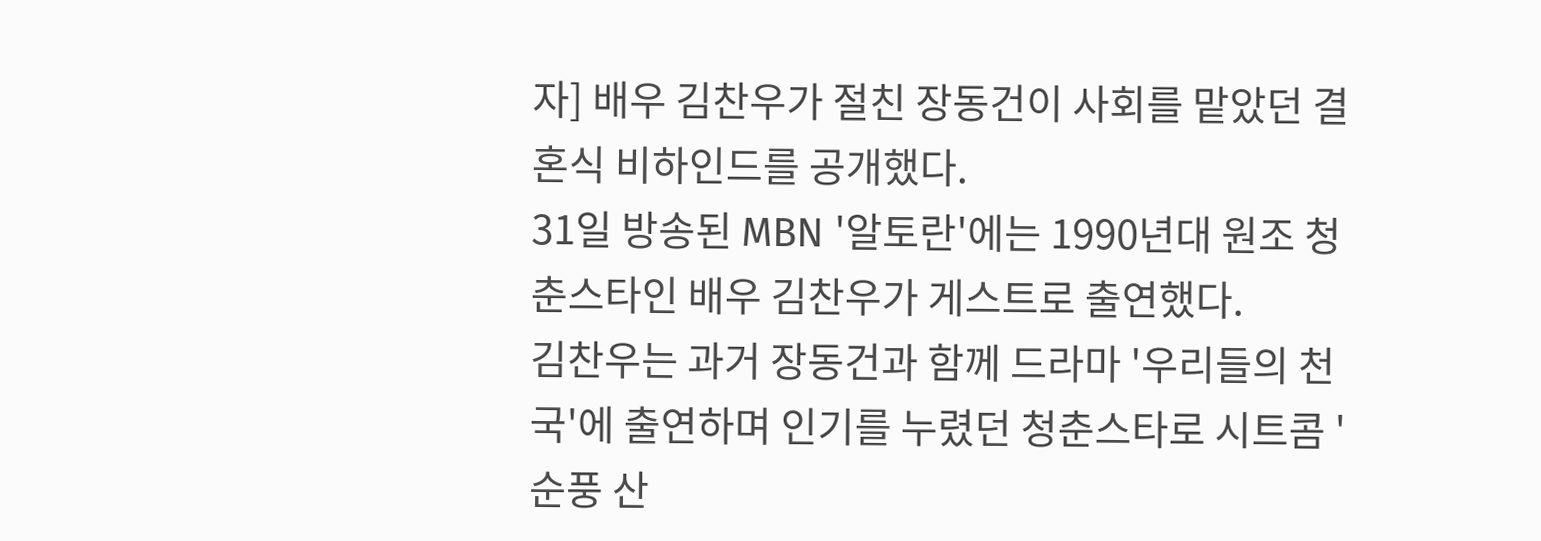자] 배우 김찬우가 절친 장동건이 사회를 맡았던 결혼식 비하인드를 공개했다.
31일 방송된 MBN '알토란'에는 1990년대 원조 청춘스타인 배우 김찬우가 게스트로 출연했다.
김찬우는 과거 장동건과 함께 드라마 '우리들의 천국'에 출연하며 인기를 누렸던 청춘스타로 시트콤 '순풍 산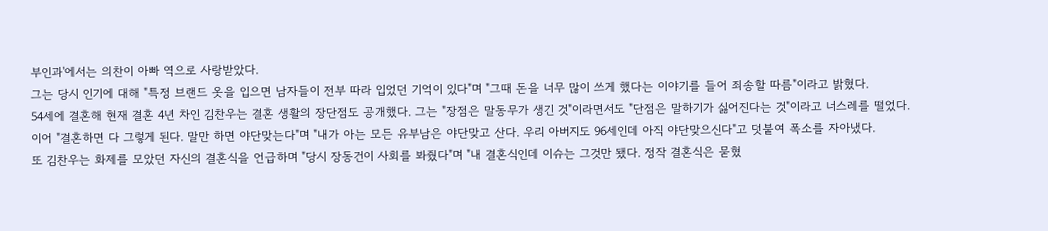부인과'에서는 의찬이 아빠 역으로 사랑받았다.
그는 당시 인기에 대해 "특정 브랜드 옷을 입으면 남자들이 전부 따라 입었던 기억이 있다"며 "그때 돈을 너무 많이 쓰게 했다는 이야기를 들어 죄송할 따름"이라고 밝혔다.
54세에 결혼해 현재 결혼 4년 차인 김찬우는 결혼 생활의 장단점도 공개했다. 그는 "장점은 말동무가 생긴 것"이라면서도 "단점은 말하기가 싫어진다는 것"이라고 너스레를 떨었다.
이어 "결혼하면 다 그렇게 된다. 말만 하면 야단맞는다"며 "내가 아는 모든 유부남은 야단맞고 산다. 우리 아버지도 96세인데 아직 야단맞으신다"고 덧붙여 폭소를 자아냈다.
또 김찬우는 화제를 모았던 자신의 결혼식을 언급하며 "당시 장동건이 사회를 봐줬다"며 "내 결혼식인데 이슈는 그것만 됐다. 정작 결혼식은 묻혔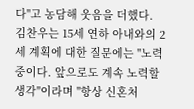다"고 농담해 웃음을 더했다.
김찬우는 15세 연하 아내와의 2세 계획에 대한 질문에는 "노력 중이다. 앞으로도 계속 노력할 생각"이라며 "항상 신혼처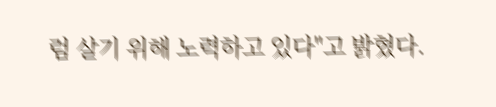럼 살기 위해 노력하고 있다"고 밝혔다.